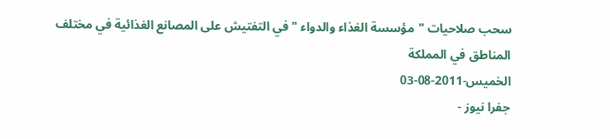سحب صلاحيات "مؤسسة الغذاء والدواء " في التفتيش على المصانع الغذائية في مختلف المناطق في المملكة
الخميس-2011-08-03
جفرا نيوز -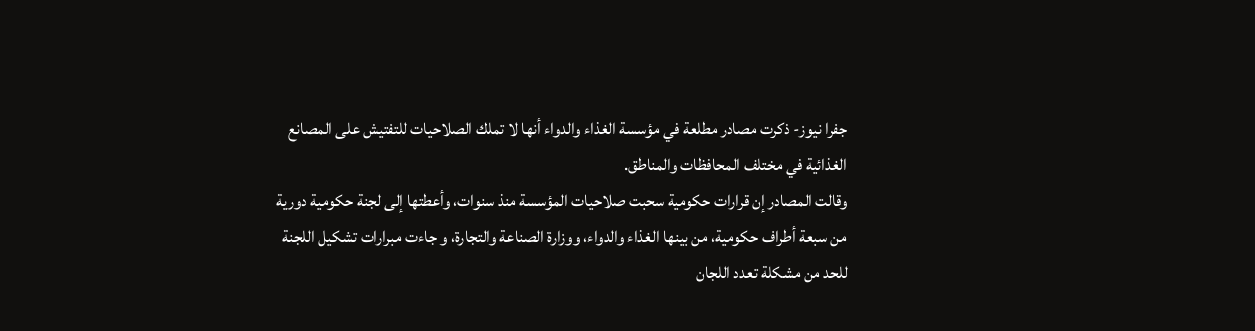جفرا نيوز- ذكرت مصادر مطلعة في مؤسسة الغذاء والدواء أنها لا تملك الصلاحيات للتفتيش على المصانع الغذائية في مختلف المحافظات والمناطق.
وقالت المصادر إن قرارات حكومية سحبت صلاحيات المؤسسة منذ سنوات، وأعطتها إلى لجنة حكومية دورية من سبعة أطراف حكومية، من بينها الغذاء والدواء، ووزارة الصناعة والتجارة، و جاءت مبرارات تشكيل اللجنة للحد من مشكلة تعدد اللجان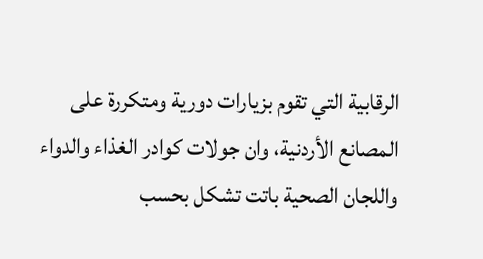الرقابية التي تقوم بزيارات دورية ومتكررة على المصانع الأردنية، وان جولات كوادر الغذاء والدواء واللجان الصحية باتت تشكل بحسب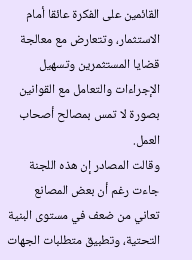القائمين على الفكرة عائقا أمام الاستثمار، وتتعارض مع معالجة قضايا المستثمرين وتسهيل الإجراءات والتعامل مع القوانين بصورة لا تمس بمصالح أصحاب العمل.
وقالت المصادر إن هذه اللجنة جاءت رغم أن بعض المصانع تعاني من ضعف في مستوى البنية التحتية، وتطبيق متطلبات الجهات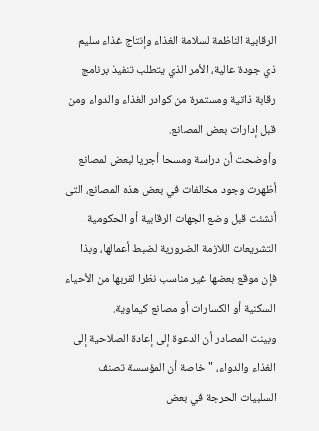الرقابية الناظمة لسلامة الغذاء وإنتاج غذاء سليم ذي جودة عالية، الأمر الذي يتطلب تنفيذ برنامج رقابة ذاتية ومستمرة من كوادر الغذاء والدواء ومن قبل إدارات بعض المصانع.
وأوضحت أن دراسة ومسحا أجريا لبعض لمصانع أظهرت وجود مخالفات في بعض هذه المصانع، التى أنشئت قبل وضع الجهات الرقابية أو الحكومية التشريعات اللازمة الضرورية لضبط أعمالها، وبذا فإن موقع بعضها غير مناسب نظرا لقربها من الأحياء السكنية أو الكسارات أو مصانع كيماوية.
وبينت المصادر أن الدعوة إلى إعادة الصلاحية إلى الغذاء والدواء، "خاصة أن المؤسسة تصنف السلبيات الحرجة في بعض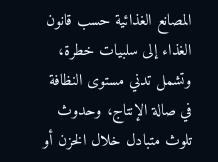المصانع الغذائية حسب قانون الغذاء إلى سلبيات خطرة، وتشمل تدني مستوى النظافة في صالة الإنتاج، وحدوث تلوث متبادل خلال الخزن أو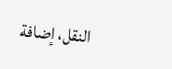النقل، إضافة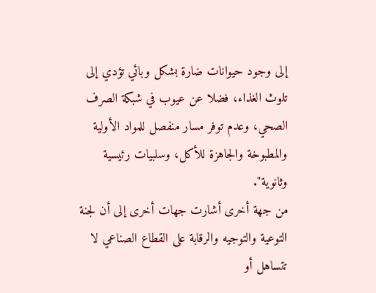إلى وجود حيوانات ضارة بشكل وبائي تؤدي إلى تلوث الغذاء، فضلا عن عيوب في شبكة الصرف الصحي، وعدم توفر مسار منفصل للمواد الأولية والمطبوخة والجاهزة للأكل، وسلبيات رئيسية وثانوية".
من جهة أخرى أشارت جهات أخرى إلى أن لجنة التوعية والتوجيه والرقابة على القطاع الصناعي لا تتساهل أو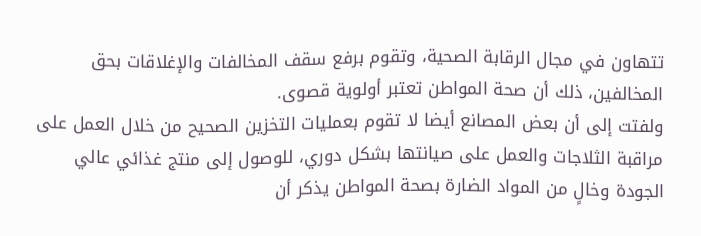تتهاون في مجال الرقابة الصحية، وتقوم برفع سقف المخالفات والإغلاقات بحق المخالفين، ذلك أن صحة المواطن تعتبر أولوية قصوى.
ولفتت إلى أن بعض المصانع أيضا لا تقوم بعمليات التخزين الصحيح من خلال العمل على مراقبة الثلاجات والعمل على صيانتها بشكل دوري، للوصول إلى منتج غذائي عالي الجودة وخالٍ من المواد الضارة بصحة المواطن يذكر أن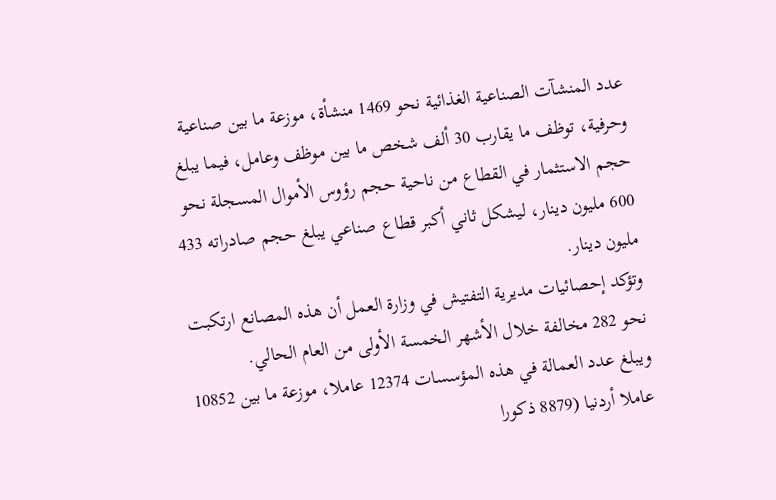عدد المنشآت الصناعية الغذائية نحو 1469 منشأة، موزعة ما بين صناعية وحرفية، توظف ما يقارب 30 ألف شخص ما بين موظف وعامل، فيما يبلغ حجم الاستثمار في القطاع من ناحية حجم رؤوس الأموال المسجلة نحو 600 مليون دينار، ليشكل ثاني أكبر قطاع صناعي يبلغ حجم صادراته 433 مليون دينار.
وتؤكد إحصائيات مديرية التفتيش في وزارة العمل أن هذه المصانع ارتكبت نحو 282 مخالفة خلال الأشهر الخمسة الأولى من العام الحالي.
ويبلغ عدد العمالة في هذه المؤسسات 12374 عاملا، موزعة ما بين 10852 عاملا أردنيا (8879 ذكورا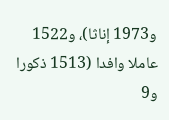و1973 إناثا)، و1522 عاملا وافدا (1513 ذكورا و9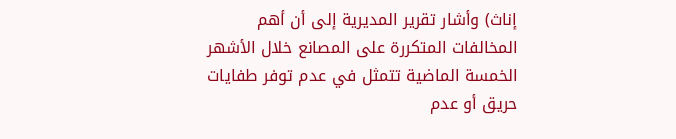إناث) وأشار تقرير المديرية إلى أن أهم المخالفات المتكررة على المصانع خلال الأشهر الخمسة الماضية تتمثل في عدم توفر طفايات حريق أو عدم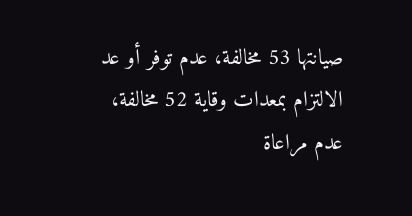صيانتها 53 مخالفة، عدم توفر أو عد الالتزام بمعدات وقاية 52 مخالفة، عدم مراعاة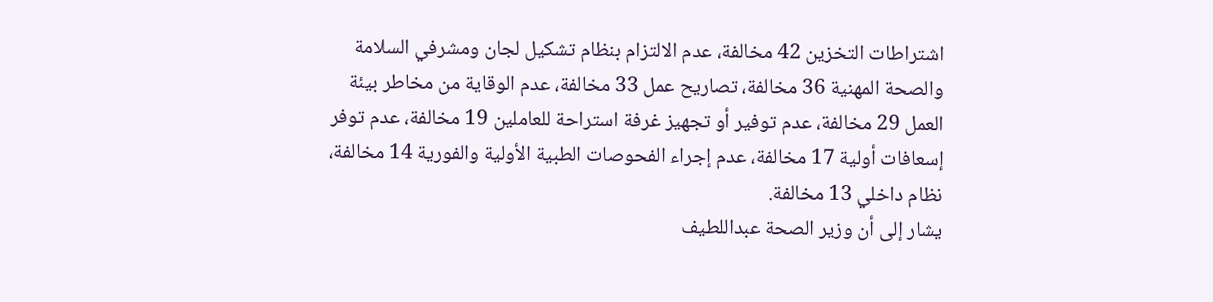اشتراطات التخزين 42 مخالفة، عدم الالتزام بنظام تشكيل لجان ومشرفي السلامة والصحة المهنية 36 مخالفة، تصاريح عمل 33 مخالفة، عدم الوقاية من مخاطر بيئة العمل 29 مخالفة، عدم توفير أو تجهيز غرفة استراحة للعاملين 19 مخالفة، عدم توفر إسعافات أولية 17 مخالفة، عدم إجراء الفحوصات الطبية الأولية والفورية 14 مخالفة، نظام داخلي 13 مخالفة.
يشار إلى أن وزير الصحة عبداللطيف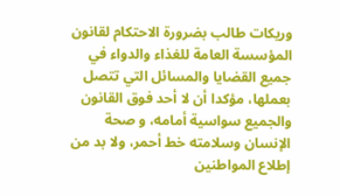وريكات طالب بضرورة الاحتكام لقانون المؤسسة العامة للغذاء والدواء في جميع القضايا والمسائل التي تتصل بعملها، مؤكدا أن لا أحد فوق القانون والجميع سواسية أمامه، و صحة الإنسان وسلامته خط أحمر، ولا بد من إطلاع المواطنين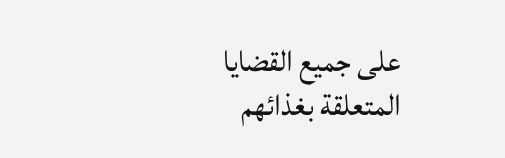على جميع القضايا المتعلقة بغذائهم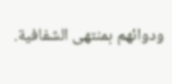ودوائهم بمنتهى الشفافية.